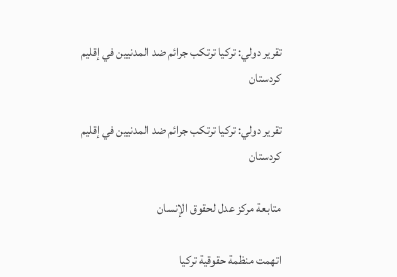تقرير دولي: تركيا ترتكب جرائم ضد المدنيين في إقليم كردستان

تقرير دولي: تركيا ترتكب جرائم ضد المدنيين في إقليم كردستان

متابعة مركز عدل لحقوق الإنسان

اتهمت منظمة حقوقية تركيا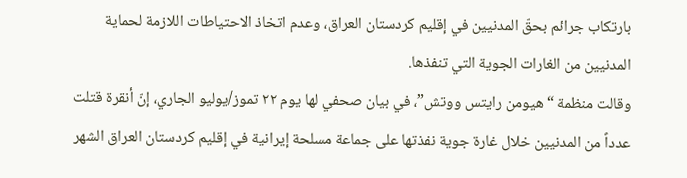بارتكاب جرائم بحقّ المدنيين في إقليم كردستان العراق، وعدم اتخاذ الاحتياطات اللازمة لحماية المدنيين من الغارات الجوية التي تنفذها.
وقالت منظمة “هيومن رايتس ووتش”، في بيان صحفي لها يوم ٢٢ تموز/يوليو الجاري، إنّ أنقرة قتلت عدداً من المدنيين خلال غارة جوية نفذتها على جماعة مسلحة إيرانية في إقليم كردستان العراق الشهر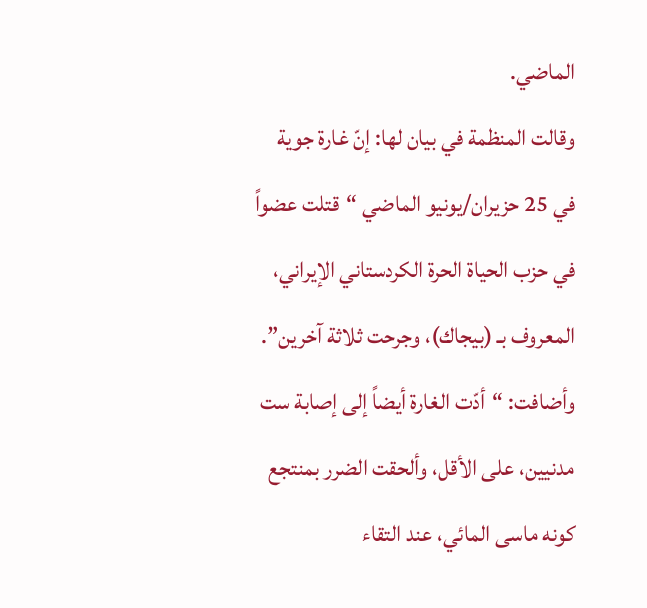الماضي.
وقالت المنظمة في بيان لها: إنّ غارة جوية في 25 حزيران/يونيو الماضي “قتلت عضواً في حزب الحياة الحرة الكردستاني الإيراني، المعروف بـ (بيجاك)، وجرحت ثلاثة آخرين”.
وأضافت: “أدّت الغارة أيضاً إلى إصابة ست مدنيين، على الأقل، وألحقت الضرر بمنتجع كونه ماسى المائي، عند التقاء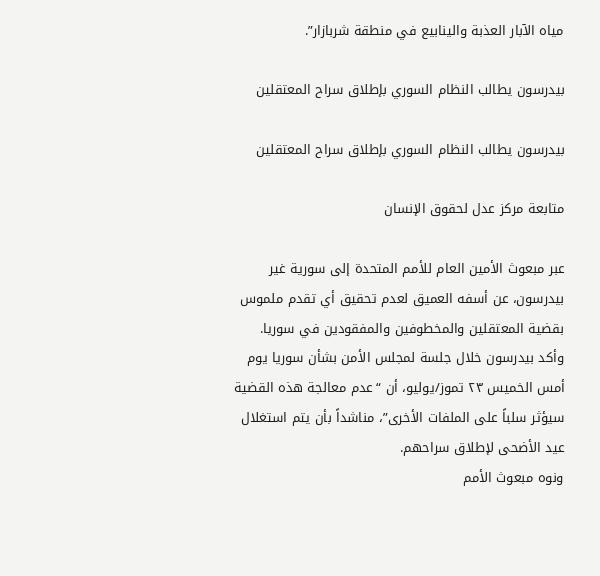مياه الآبار العذبة والينابيع في منطقة شربازار”.

بيدرسون يطالب النظام السوري بإطلاق سراح المعتقلين

بيدرسون يطالب النظام السوري بإطلاق سراح المعتقلين

متابعة مركز عدل لحقوق الإنسان

عبر مبعوث الأمين العام للأمم المتحدة إلى سورية غير بيدرسون، عن أسفه العميق لعدم تحقيق أي تقدم ملموس بقضية المعتقلين والمخطوفين والمفقودين في سوريا.
وأكد بيدرسون خلال جلسة لمجلس الأمن بشأن سوريا يوم أمس الخميس ٢٣ تموز/يوليو، أن “عدم معالجة هذه القضية سيؤثر سلباً على الملفات الأخرى”، مناشداً بأن يتم استغلال عيد الأضحى لإطلاق سراحهم.
ونوه مبعوث الأمم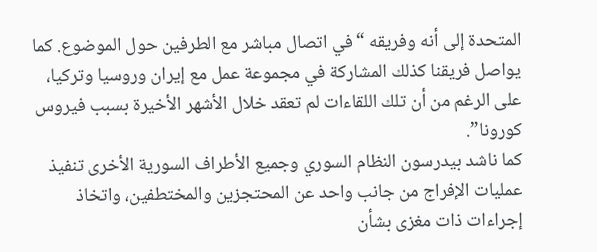المتحدة إلى أنه وفريقه “في اتصال مباشر مع الطرفين حول الموضوع. كما يواصل فريقنا كذلك المشاركة في مجموعة عمل مع إيران وروسيا وتركيا، على الرغم من أن تلك اللقاءات لم تعقد خلال الأشهر الأخيرة بسبب فيروس كورونا”.
كما ناشد بيدرسون النظام السوري وجميع الأطراف السورية الأخرى تنفيذ عمليات الإفراج من جانب واحد عن المحتجزين والمختطفين، واتخاذ إجراءات ذات مغزى بشأن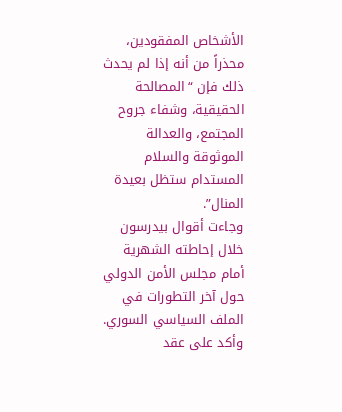الأشخاص المفقودين، محذراً من أنه إذا لم يحدث ذلك فإن “المصالحة الحقيقية، وشفاء جروح المجتمع، والعدالة الموثوقة والسلام المستدام ستظل بعيدة المنال”.
وجاءت أقوال بيدرسون خلال إحاطته الشهرية أمام مجلس الأمن الدولي حول آخر التطورات في الملف السياسي السوري.
وأكد على عقد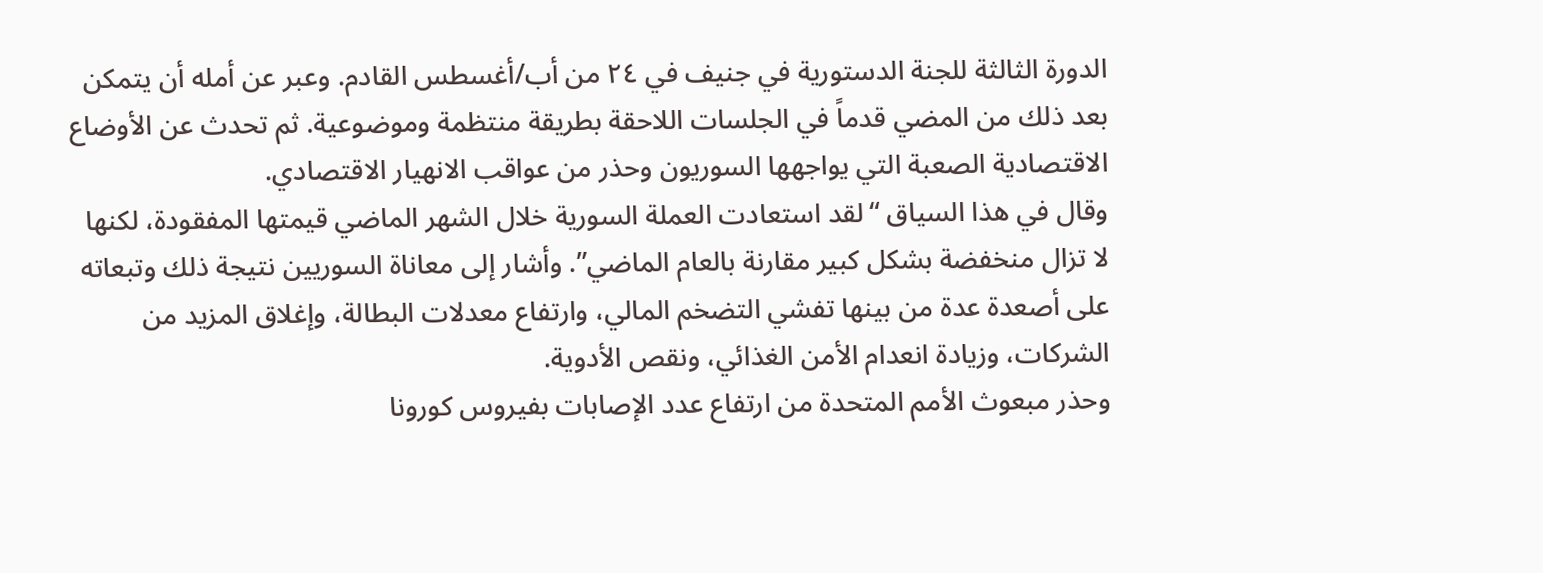الدورة الثالثة للجنة الدستورية في جنيف في ٢٤ من أب/أغسطس القادم. وعبر عن أمله أن يتمكن بعد ذلك من المضي قدماً في الجلسات اللاحقة بطريقة منتظمة وموضوعية. ثم تحدث عن الأوضاع الاقتصادية الصعبة التي يواجهها السوريون وحذر من عواقب الانهيار الاقتصادي.
وقال في هذا السياق “لقد استعادت العملة السورية خلال الشهر الماضي قيمتها المفقودة، لكنها لا تزال منخفضة بشكل كبير مقارنة بالعام الماضي”. وأشار إلى معاناة السوريين نتيجة ذلك وتبعاته على أصعدة عدة من بينها تفشي التضخم المالي، وارتفاع معدلات البطالة، وإغلاق المزيد من الشركات، وزيادة انعدام الأمن الغذائي، ونقص الأدوية.
وحذر مبعوث الأمم المتحدة من ارتفاع عدد الإصابات بفيروس كورونا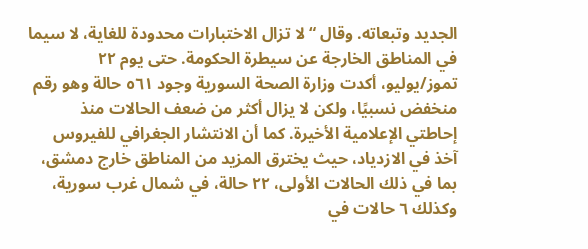الجديد وتبعاته. وقال “لا تزال الاختبارات محدودة للغاية، لا سيما في المناطق الخارجة عن سيطرة الحكومة. حتى يوم ٢٢ تموز/يوليو، أكدت وزارة الصحة السورية وجود ٥٦١ حالة وهو رقم منخفض نسبيًا، ولكن لا يزال أكثر من ضعف الحالات منذ إحاطتي الإعلامية الأخيرة. كما أن الانتشار الجغرافي للفيروس آخذ في الازدياد، حيث يخترق المزيد من المناطق خارج دمشق، بما في ذلك الحالات الأولى، ٢٢ حالة، في شمال غرب سورية، وكذلك ٦ حالات في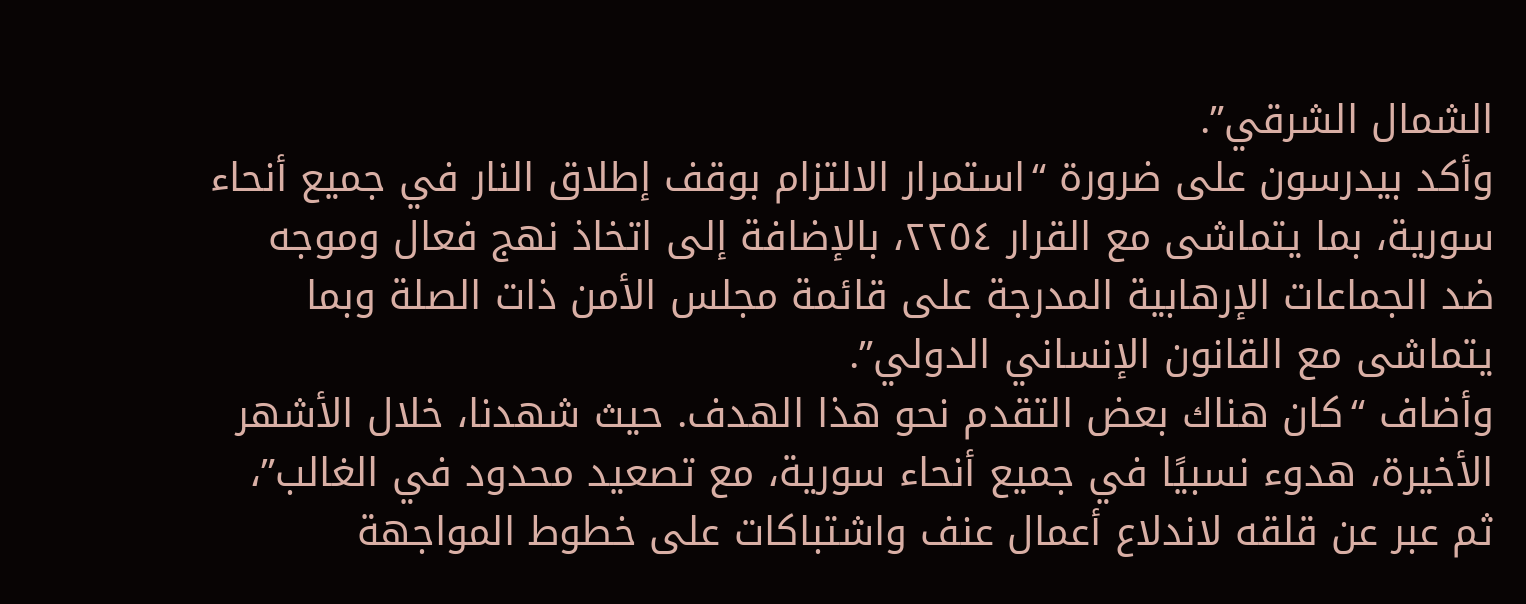الشمال الشرقي”.
وأكد بيدرسون على ضرورة “استمرار الالتزام بوقف إطلاق النار في جميع أنحاء سورية، بما يتماشى مع القرار ٢٢٥٤، بالإضافة إلى اتخاذ نهج فعال وموجه ضد الجماعات الإرهابية المدرجة على قائمة مجلس الأمن ذات الصلة وبما يتماشى مع القانون الإنساني الدولي”.
وأضاف “كان هناك بعض التقدم نحو هذا الهدف. حيث شهدنا، خلال الأشهر الأخيرة، هدوء نسبيًا في جميع أنحاء سورية، مع تصعيد محدود في الغالب”، ثم عبر عن قلقه لاندلاع أعمال عنف واشتباكات على خطوط المواجهة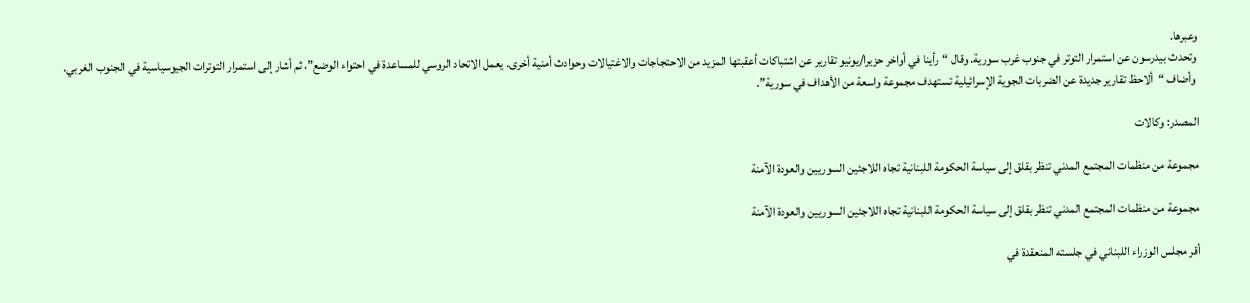وعبرها.
 وتحدث بيدرسون عن استمرار التوتر في جنوب غرب سورية. وقال “رأينا في أواخر حزيرا/يونيو تقارير عن اشتباكات أعقبتها المزيد من الاحتجاجات والاغتيالات وحوادث أمنية أخرى. يعمل الاتحاد الروسي للمساعدة في احتواء الوضع”، ثم أشار إلى استمرار التوترات الجيوسياسية في الجنوب الغربي.
 وأضاف “ألاحظ تقارير جديدة عن الضربات الجوية الإسرائيلية تستهدف مجموعة واسعة من الأهداف في سورية”.

المصدر: وكالات

مجموعة من منظمات المجتمع المدني تنظر بقلق إلى سياسة الحكومة اللبنانية تجاه اللاجئين السوريين والعودة الآمنة

مجموعة من منظمات المجتمع المدني تنظر بقلق إلى سياسة الحكومة اللبنانية تجاه اللاجئين السوريين والعودة الآمنة

أقر مجلس الوزراء اللبناني في جلسته المنعقدة في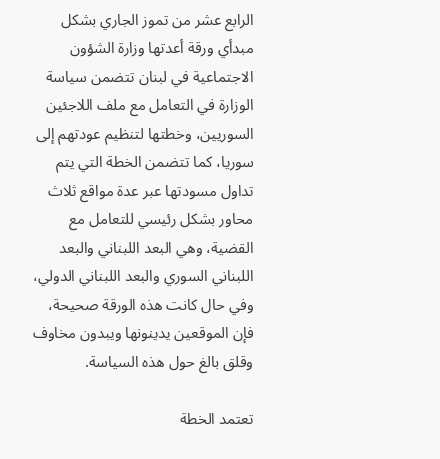الرابع عشر من تموز الجاري بشكل مبدأي ورقة أعدتها وزارة الشؤون الاجتماعية في لبنان تتضمن سياسة الوزارة في التعامل مع ملف اللاجئين السوريين، وخطتها لتنظيم عودتهم إلى سوريا، كما تتضمن الخطة التي يتم تداول مسودتها عبر عدة مواقع ثلاث محاور بشكل رئيسي للتعامل مع القضية، وهي البعد اللبناني والبعد اللبناني السوري والبعد اللبناني الدولي، وفي حال كانت هذه الورقة صحيحة، فإن الموقعين يدينونها ويبدون مخاوف وقلق بالغ حول هذه السياسة.

تعتمد الخطة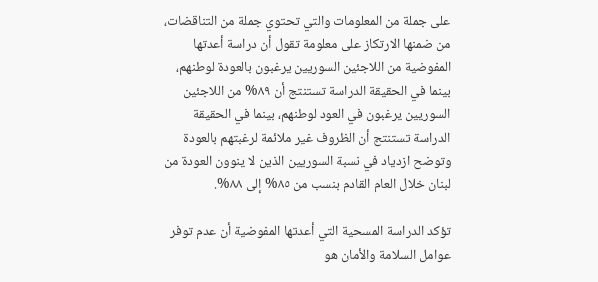على جملة من المعلومات والتي تحتوي جملة من التناقضات، من ضمنها الارتكاز على معلومة تقول أن دراسة أعدتها المفوضية من اللاجئين السوريين يرغبون بالعودة لوطنهم، بينما في الحقيقة الدراسة تستنتج أن ٨٩% من اللاجئين السوريين يرغبون في العود لوطنهم، بينما في الحقيقة الدراسة تستنتج أن الظروف غير ملائمة لرغبتهم بالعودة وتوضح ازدياد في نسبة السوريين الذين لا ينوون العودة من لبنان خلال العام القادم بنسب من ٨٥% إلى ٨٨%.

تؤكد الدراسة المسحية التي أعدتها المفوضية أن عدم توفر عوامل السلامة والأمان هو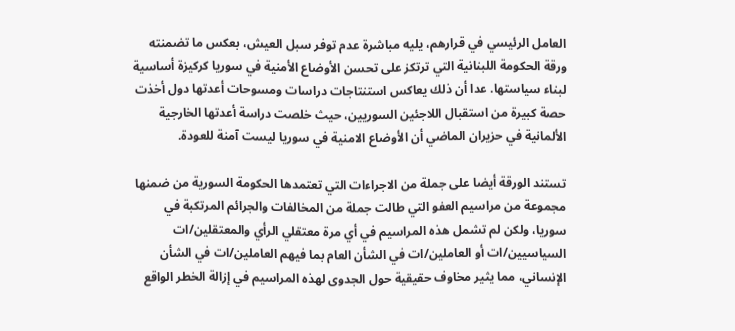العامل الرئيسي في قرارهم، يليه مباشرة عدم توفر سبل العيش، بعكس ما تضمنته ورقة الحكومة اللبنانية التي ترتكز على تحسن الأوضاع الأمنية في سوريا كركيزة أساسية لبناء سياستها. عدا أن ذلك يعاكس استنتاجات دراسات ومسوحات أعدتها دول أخذت حصة كبيرة من استقبال اللاجئين السوريين، حيث خلصت دراسة أعدتها الخارجية الألمانية في حزيران الماضي أن الأوضاع الامنية في سوريا ليست آمنة للعودة.

تستند الورقة أيضا على جملة من الاجراءات التي تعتمدها الحكومة السورية من ضمنها مجموعة من مراسيم العفو التي طالت جملة من المخالفات والجرائم المرتكبة في سوريا، ولكن لم تشمل هذه المراسيم في أي مرة معتقلي الرأي والمعتقلين/ات السياسيين/ات أو العاملين/ات في الشأن العام بما فيهم العاملين/ات في الشأن الإنساني، مما يثير مخاوف حقيقية حول الجدوى لهذه المراسيم في إزالة الخطر الواقع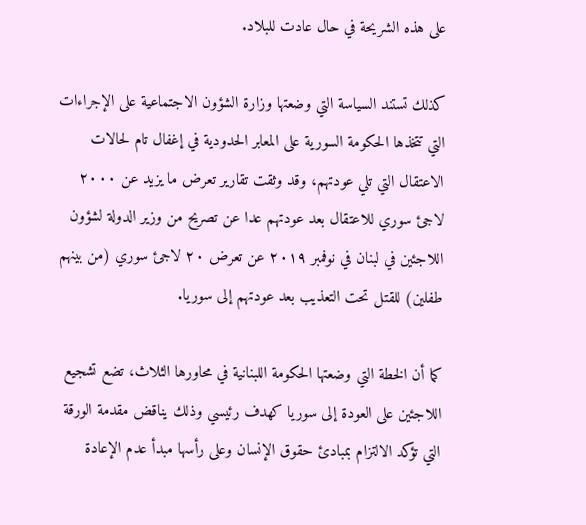على هذه الشريحة في حال عادت للبلاد.

كذلك تستند السياسة التي وضعتها وزارة الشؤون الاجتماعية على الإجراءات التي تتخذها الحكومة السورية على المعابر الحدودية في إغفال تام لحالات الاعتقال التي تلي عودتهم، وقد وثقت تقارير تعرض ما يزيد عن ٢٠٠٠ لاجئ سوري للاعتقال بعد عودتهم عدا عن تصريح من وزير الدولة لشؤون اللاجئين في لبنان في نوفمبر ٢٠١٩ عن تعرض ٢٠ لاجئ سوري (من بينهم طفلين) للقتل تحت التعذيب بعد عودتهم إلى سوريا.

كما أن الخطة التي وضعتها الحكومة اللبنانية في محاورها الثلاث، تضع تشجيع اللاجئين على العودة إلى سوريا كهدف رئيسي وذلك يناقض مقدمة الورقة التي تؤكد الالتزام بمبادئ حقوق الإنسان وعلى رأسها مبدأ عدم الإعادة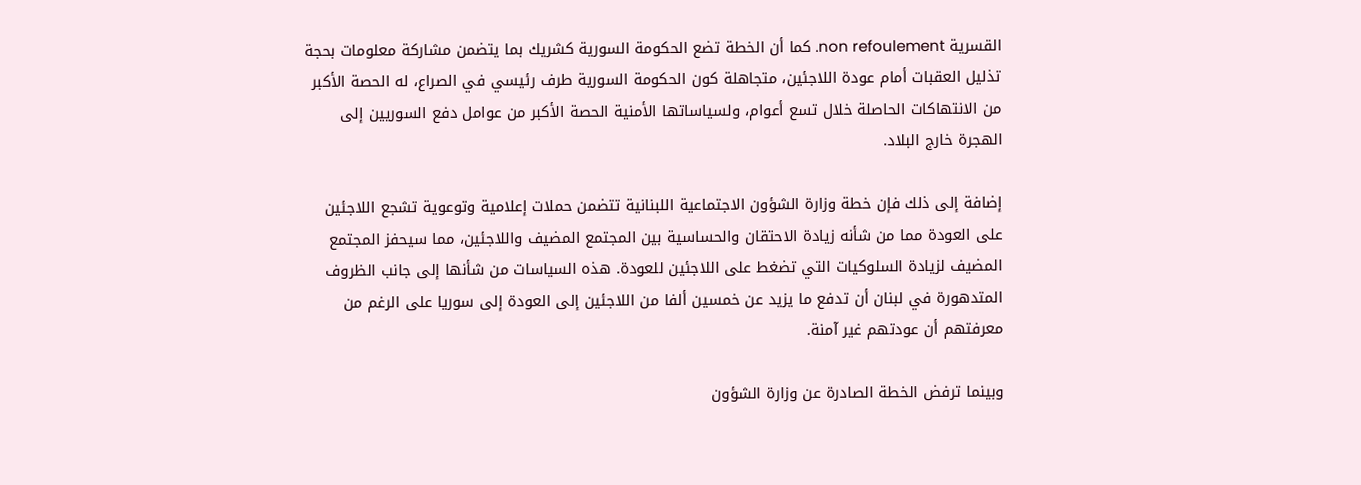القسرية non refoulement. كما أن الخطة تضع الحكومة السورية كشريك بما يتضمن مشاركة معلومات بحجة تذليل العقبات أمام عودة اللاجئين، متجاهلة كون الحكومة السورية طرف رئيسي في الصراع، له الحصة الأكبر من الانتهاكات الحاصلة خلال تسع أعوام، ولسياساتها الأمنية الحصة الأكبر من عوامل دفع السوريين إلى الهجرة خارج البلاد.

إضافة إلى ذلك فإن خطة وزارة الشؤون الاجتماعية اللبنانية تتضمن حملات إعلامية وتوعوية تشجع اللاجئين على العودة مما من شأنه زيادة الاحتقان والحساسية بين المجتمع المضيف واللاجئين، مما سيحفز المجتمع المضيف لزيادة السلوكيات التي تضغط على اللاجئين للعودة. هذه السياسات من شأنها إلى جانب الظروف المتدهورة في لبنان أن تدفع ما يزيد عن خمسين ألفا من اللاجئين إلى العودة إلى سوريا على الرغم من معرفتهم أن عودتهم غير آمنة.

وبينما ترفض الخطة الصادرة عن وزارة الشؤون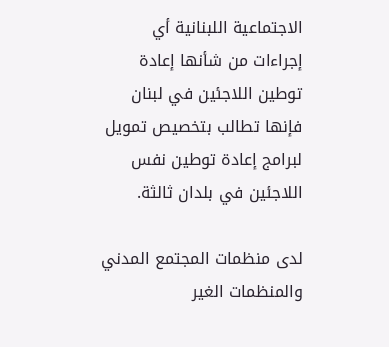الاجتماعية اللبنانية أي إجراءات من شأنها إعادة توطين اللاجئين في لبنان فإنها تطالب بتخصيص تمويل لبرامج إعادة توطين نفس اللاجئين في بلدان ثالثة.

لدى منظمات المجتمع المدني والمنظمات الغير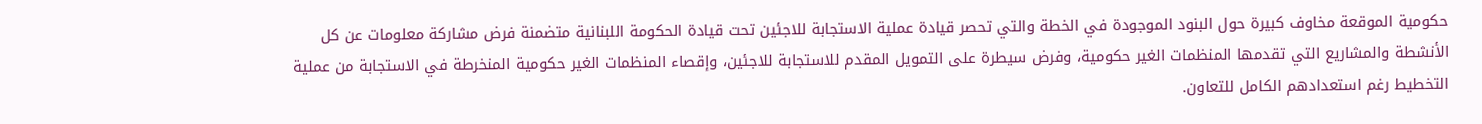حكومية الموقعة مخاوف كبيرة حول البنود الموجودة في الخطة والتي تحصر قيادة عملية الاستجابة للاجئين تحت قيادة الحكومة اللبنانية متضمنة فرض مشاركة معلومات عن كل الأنشطة والمشاريع التي تقدمها المنظمات الغير حكومية، وفرض سيطرة على التمويل المقدم للاستجابة للاجئين، وإقصاء المنظمات الغير حكومية المنخرطة في الاستجابة من عملية التخطيط رغم استعدادهم الكامل للتعاون.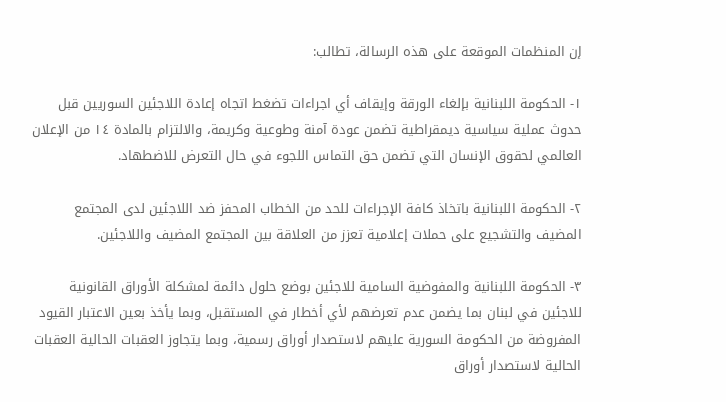إن المنظمات الموقعة على هذه الرسالة، تطالب:

١- الحكومة اللبنانية بإلغاء الورقة وإيقاف أي اجراءات تضغط اتجاه إعادة اللاجئين السوريين قبل حدوث عملية سياسية ديمقراطية تضمن عودة آمنة وطوعية وكريمة، والالتزام بالمادة ١٤ من الإعلان العالمي لحقوق الإنسان التي تضمن حق التماس اللجوء في حال التعرض للاضطهاد.

٢- الحكومة اللبنانية باتخاذ كافة الإجراءات للحد من الخطاب المحفز ضد اللاجئين لدى المجتمع المضيف والتشجيع على حملات إعلامية تعزز من العلاقة بين المجتمع المضيف واللاجئين.

٣- الحكومة اللبنانية والمفوضية السامية للاجئين بوضع حلول دائمة لمشكلة الأوراق القانونية للاجئين في لبنان بما يضمن عدم تعرضهم لأي أخطار في المستقبل، وبما يأخذ بعين الاعتبار القيود المفروضة من الحكومة السورية عليهم لاستصدار أوراق رسمية، وبما يتجاوز العقبات الحالية العقبات الحالية لاستصدار أوراق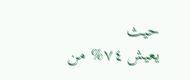حيث
يعيش ٧٤% من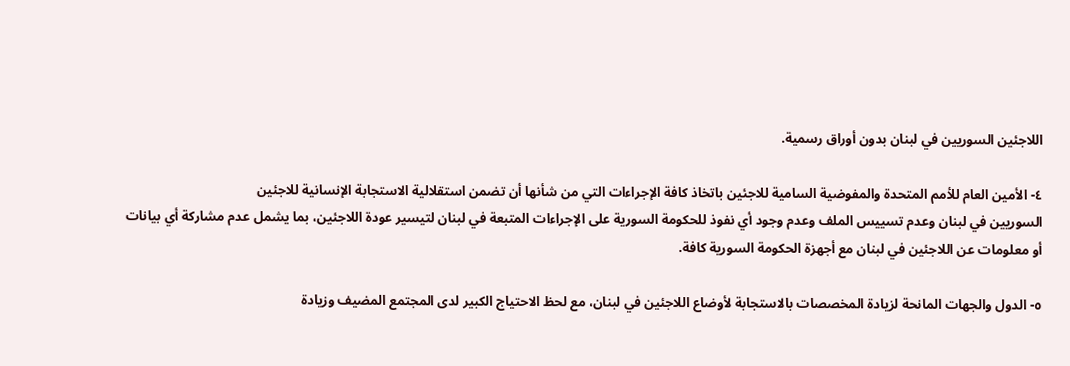اللاجئين السوريين في لبنان بدون أوراق رسمية.

٤- الأمين العام للأمم المتحدة والمفوضية السامية للاجئين باتخاذ كافة الإجراءات التي من شأنها أن تضمن استقلالية الاستجابة الإنسانية للاجئين
السوريين في لبنان وعدم تسييس الملف وعدم وجود أي نفوذ للحكومة السورية على الإجراءات المتبعة في لبنان لتيسير عودة اللاجئين، بما يشمل عدم مشاركة أي بيانات أو معلومات عن اللاجئين في لبنان مع أجهزة الحكومة السورية كافة.

٥- الدول والجهات المانحة لزيادة المخصصات بالاستجابة لأوضاع اللاجئين في لبنان، مع لحظ الاحتياج الكبير لدى المجتمع المضيف وزيادة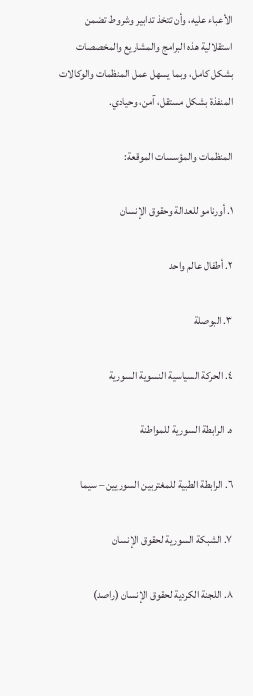الأعباء عليه، وأن تتخذ تدابير وشروط تضمن استقلالية هذه البرامج والمشاريع والمخصصات بشكل كامل، وبما يسهل عمل المنظمات والوكالات المنفذة بشكل مستقل، آمن، وحيادي.

المنظمات والمؤسسات الموقعة:

١. أورنامو للعدالة وحقوق الإنسان

٢. أطفال عالم واحد

٣. البوصلة

٤. الحركة السياسية النسوية السورية

ه. الرابطة السورية للمواطنة

٦. الرابطة الطبية للمغتربين السوريين – سيما

٧. الشبكة السورية لحقوق الإنسان

٨. اللجنة الكردية لحقوق الإنسان (راصد)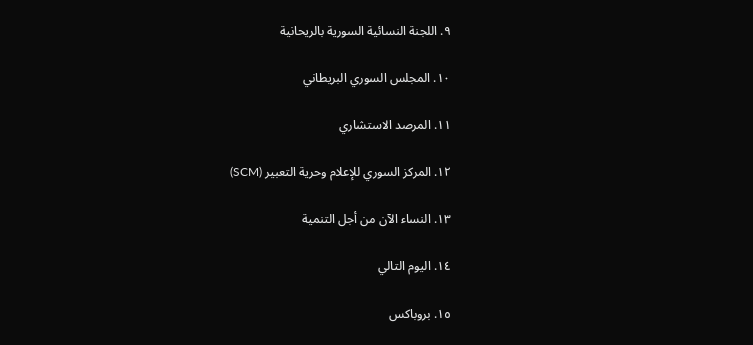٩. اللجنة النسائية السورية بالريحانية

١٠. المجلس السوري البريطاني

١١. المرصد الاستشاري

١٢. المركز السوري للإعلام وحرية التعبير (SCM)

١٣. النساء الآن من أجل التنمية

١٤. اليوم التالي

١٥. بروباكس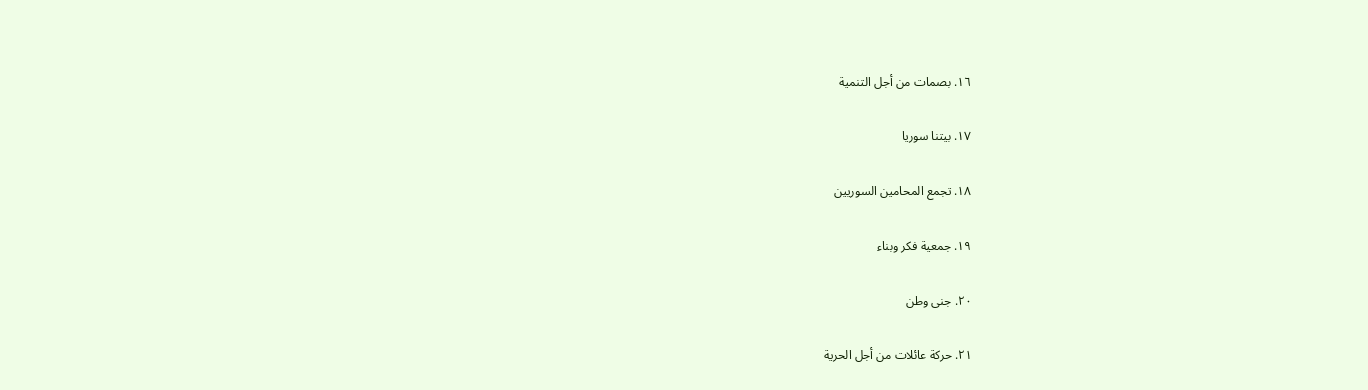١٦. بصمات من أجل التنمية

١٧. بيتنا سوريا

١٨. تجمع المحامين السوريين

١٩. جمعية فكر وبناء

٢٠. جنى وطن

٢١. حركة عائلات من أجل الحرية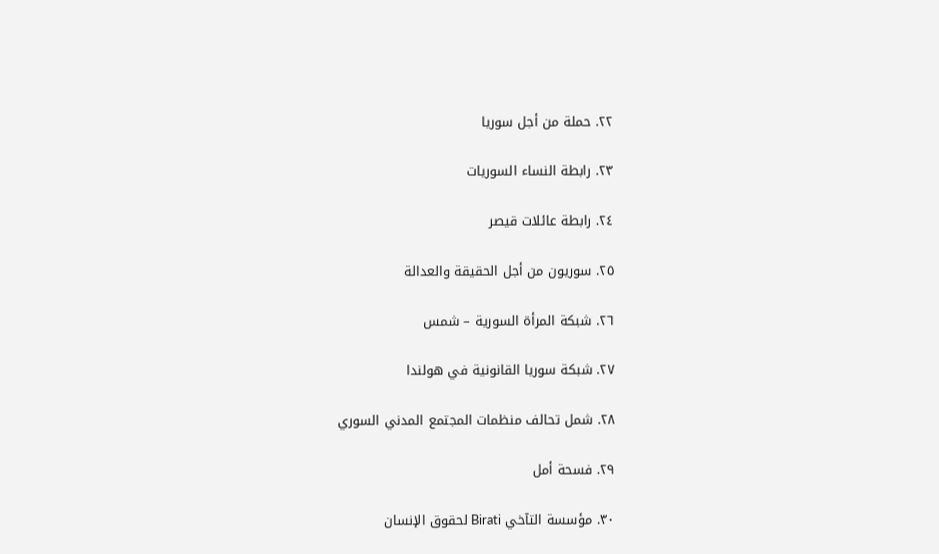٢٢. حملة من أجل سوريا

٢٣. رابطة النساء السوريات

٢٤. رابطة عائلات قيصر

٢٥. سوريون من أجل الحقيقة والعدالة

٢٦. شبكة المرأة السورية – شمس

٢٧. شبكة سوريا القانونية في هولندا

٢٨. شمل تحالف منظمات المجتمع المدني السوري

٢٩. فسحة أمل

٣٠. مؤسسة التآخي Birati لحقوق الإنسان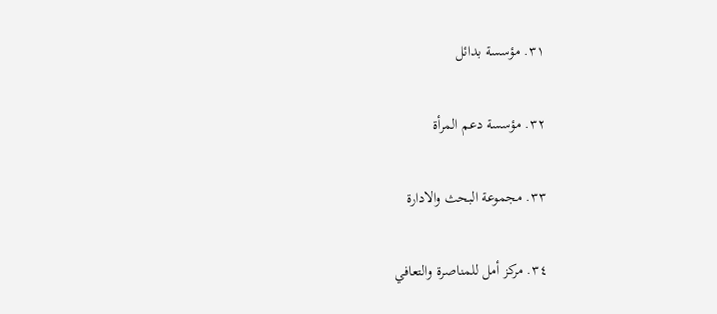٣١. مؤسسة بدائل

٣٢. مؤسسة دعم المرأة

٣٣. مجموعة البحث والادارة

٣٤. مركز أمل للمناصرة والتعافي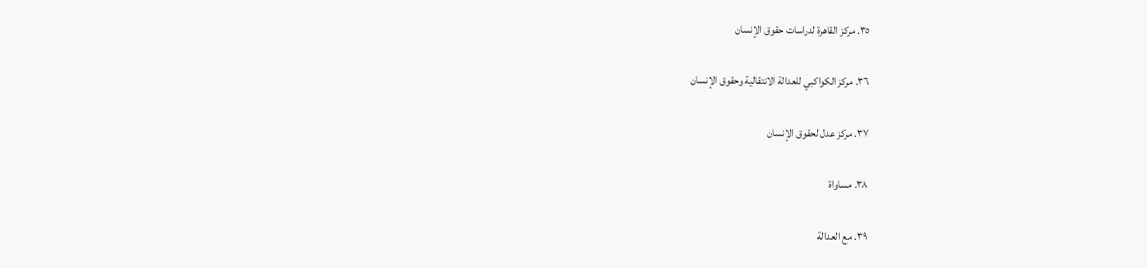٣٥. مركز القاهرة لدراسات حقوق الإنسان

٣٦. مركز الكواكبي للعدالة الانتقالية وحقوق الإنسان

٣٧. مركز عدل لحقوق الإنسان

٣٨. مساواة

٣٩. مع العدالة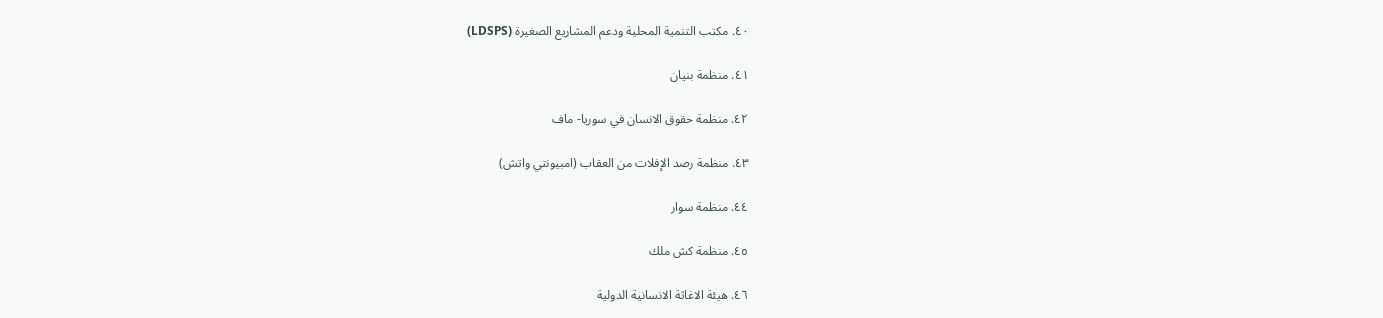٤٠. مكتب التنمية المحلية ودعم المشاريع الصغيرة (LDSPS)

٤١. منظمة بنيان

٤٢. منظمة حقوق الانسان في سوريا- ماف

٤٣. منظمة رصد الإفلات من العقاب (امبيونتي واتش)

٤٤. منظمة سوار

٤٥. منظمة كش ملك

٤٦. هيئة الاغاثة الانسانية الدولية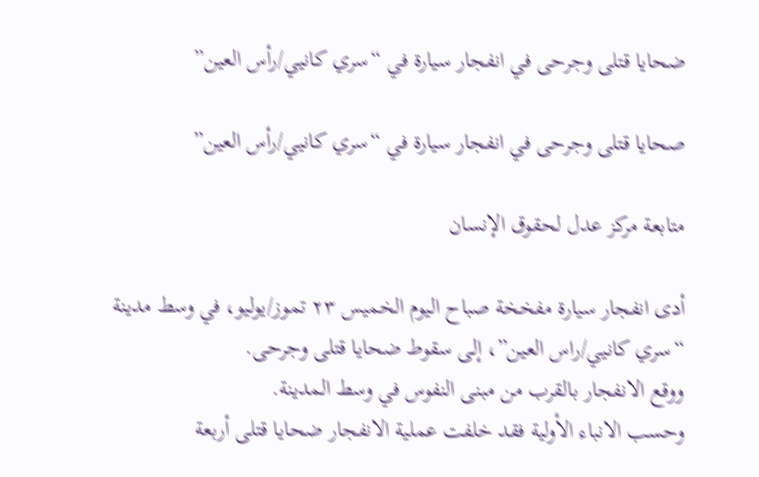ضحايا قتلى وجرحى في انفجار سيارة في “سري كانيي/رأس العين”

صحايا قتلى وجرحى في انفجار سيارة في “سري كانيي/رأس العين”

متابعة مركز عدل لحقوق الإنسان

أدى انفجار سيارة مفخخة صباح اليوم الخميس ٢٣ تموز/يوليو، في وسط مدينة “سري كانيي/راس العين”، إلى سقوط ضحايا قتلى وجرحى.
ووقع الانفجار بالقرب من مبنى النفوس في وسط المدينة.
وحسب الانباء الأولية فقد خلفت عملية الانفجار ضحايا قتلى أربعة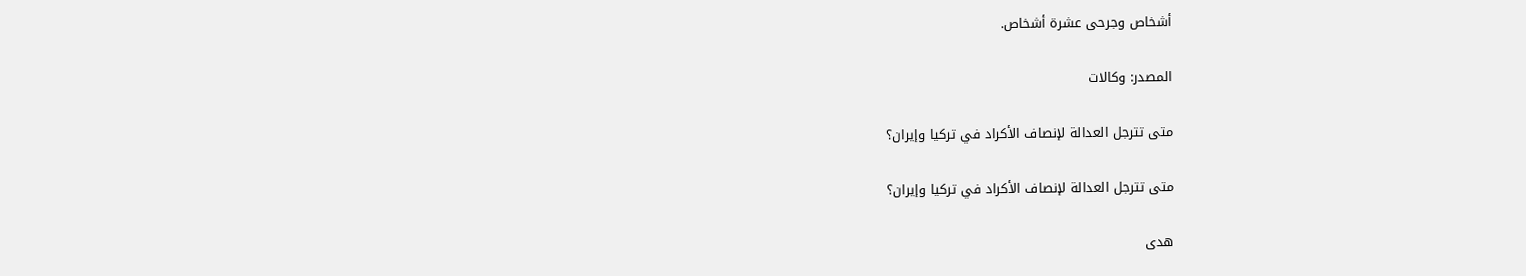أشخاص وجرحى عشرة أشخاص.

المصدر: وكالات

متى تترجل العدالة لإنصاف الأكراد في تركيا وإيران؟

متى تترجل العدالة لإنصاف الأكراد في تركيا وإيران؟

هدى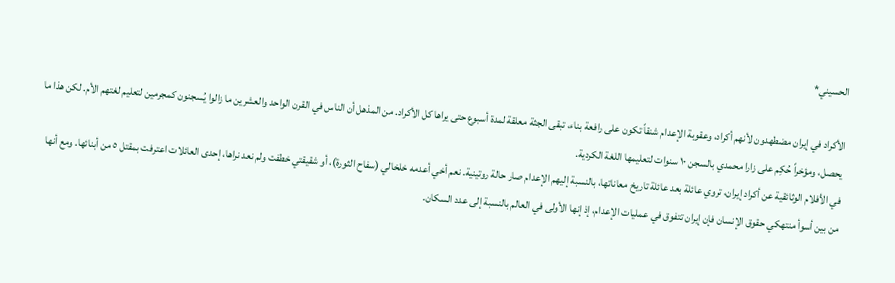الحسيني*

الأكراد في إيران مضطهدون لأنهم أكراد، وعقوبة الإعدام شنقاً تكون على رافعة بناء، تبقى الجثة معلقة لمدة أسبوع حتى يراها كل الأكراد. من المذهل أن الناس في القرن الواحد والعشرين ما زالوا يُسجنون كمجرمين لتعليم لغتهم الأم. لكن هذا ما يحصل، ومؤخراً حُكِم على زارا محمدي بالسجن ١٠ سنوات لتعليمها اللغة الكردية.
في الأفلام الوثائقية عن أكراد إيران، تروي عائلة بعد عائلة تاريخ معاناتها، بالنسبة إليهم الإعدام صار حالة روتينية. نعم أخي أعدمه خلخالي (سفاح الثورة)، أو شقيقتي خطفت ولم نعد نراها، إحدى العائلات اعترفت بمقتل ٥ من أبنائها. ومع أنها من بين أسوأ منتهكي حقوق الإنسان فإن إيران تتفوق في عمليات الإعدام، إذ إنها الأولى في العالم بالنسبة إلى عدد السكان.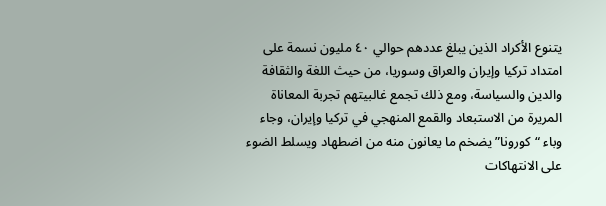يتنوع الأكراد الذين يبلغ عددهم حوالي ٤٠ مليون نسمة على امتداد تركيا وإيران والعراق وسوريا، من حيث اللغة والثقافة والدين والسياسة، ومع ذلك تجمع غالبيتهم تجربة المعاناة المريرة من الاستبعاد والقمع المنهجي في تركيا وإيران، وجاء وباء “كورونا” يضخم ما يعانون منه من اضطهاد ويسلط الضوء على الانتهاكات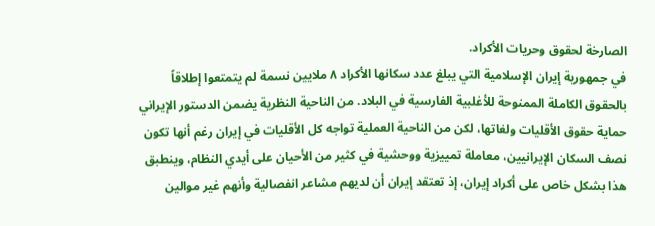الصارخة لحقوق وحريات الأكراد.
في جمهورية إيران الإسلامية التي يبلغ عدد سكانها الأكراد ٨ ملايين نسمة لم يتمتعوا إطلاقاً بالحقوق الكاملة الممنوحة للأغلبية الفارسية في البلاد. من الناحية النظرية يضمن الدستور الإيراني حماية حقوق الأقليات ولغاتها، لكن من الناحية العملية تواجه كل الأقليات في إيران رغم أنها تكون نصف السكان الإيرانيين، معاملة تمييزية ووحشية في كثير من الأحيان على أيدي النظام، وينطبق هذا بشكل خاص على أكراد إيران، إذ تعتقد إيران أن لديهم مشاعر انفصالية وأنهم غير موالين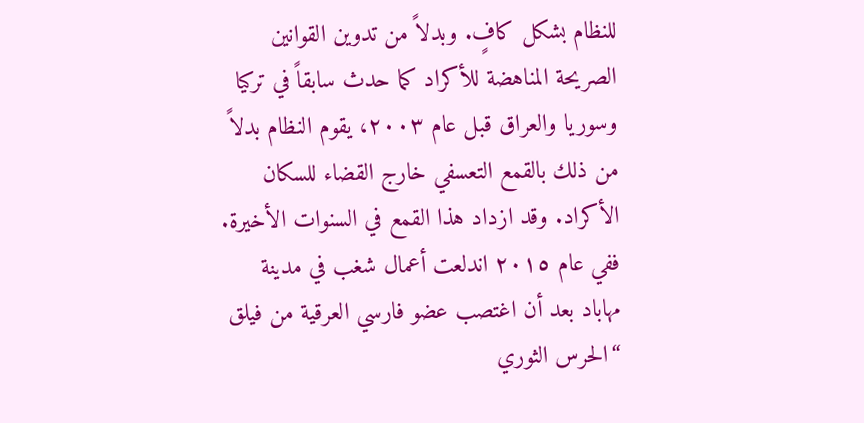للنظام بشكل كافٍ. وبدلاً من تدوين القوانين الصريحة المناهضة للأكراد كما حدث سابقاً في تركيا وسوريا والعراق قبل عام ٢٠٠٣، يقوم النظام بدلاً من ذلك بالقمع التعسفي خارج القضاء للسكان الأكراد. وقد ازداد هذا القمع في السنوات الأخيرة. ففي عام ٢٠١٥ اندلعت أعمال شغب في مدينة مهاباد بعد أن اغتصب عضو فارسي العرقية من فيلق “الحرس الثوري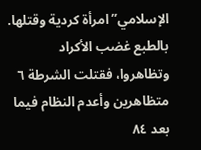الإسلامي” امرأة كردية وقتلها. بالطبع غضب الأكراد وتظاهروا، فقتلت الشرطة ٦ متظاهرين وأعدم النظام فيما بعد ٨٤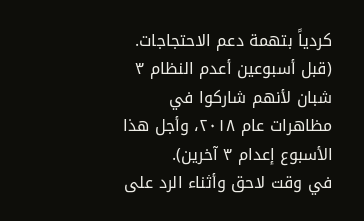كردياً بتهمة دعم الاحتجاجات. (قبل أسبوعين أعدم النظام ٣ شبان لأنهم شاركوا في مظاهرات عام ٢٠١٨، وأجل هذا الأسبوع إعدام ٣ آخرين).
في وقت لاحق وأثناء الرد على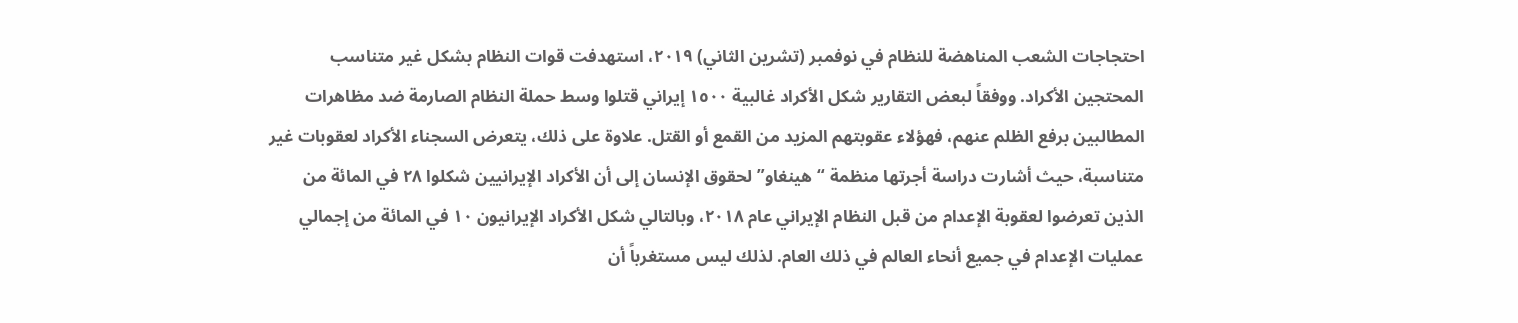احتجاجات الشعب المناهضة للنظام في نوفمبر (تشرين الثاني) ٢٠١٩، استهدفت قوات النظام بشكل غير متناسب المحتجين الأكراد. ووفقاً لبعض التقارير شكل الأكراد غالبية ١٥٠٠ إيراني قتلوا وسط حملة النظام الصارمة ضد مظاهرات المطالبين برفع الظلم عنهم، فهؤلاء عقوبتهم المزيد من القمع أو القتل. علاوة على ذلك، يتعرض السجناء الأكراد لعقوبات غير متناسبة، حيث أشارت دراسة أجرتها منظمة “هينغاو” لحقوق الإنسان إلى أن الأكراد الإيرانيين شكلوا ٢٨ في المائة من الذين تعرضوا لعقوبة الإعدام من قبل النظام الإيراني عام ٢٠١٨، وبالتالي شكل الأكراد الإيرانيون ١٠ في المائة من إجمالي عمليات الإعدام في جميع أنحاء العالم في ذلك العام. لذلك ليس مستغرباً أن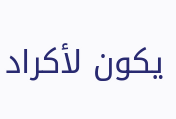يكون لأكراد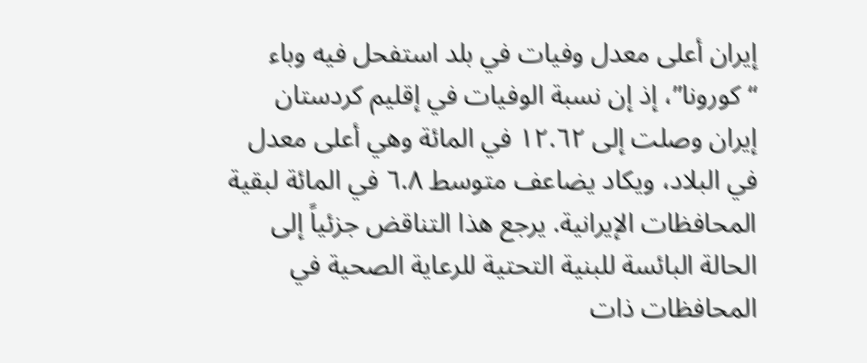إيران أعلى معدل وفيات في بلد استفحل فيه وباء “كورونا”، إذ إن نسبة الوفيات في إقليم كردستان إيران وصلت إلى ١٢.٦٢ في المائة وهي أعلى معدل في البلاد، ويكاد يضاعف متوسط ٦.٨ في المائة لبقية المحافظات الإيرانية. يرجع هذا التناقض جزئياً إلى الحالة البائسة للبنية التحتية للرعاية الصحية في المحافظات ذات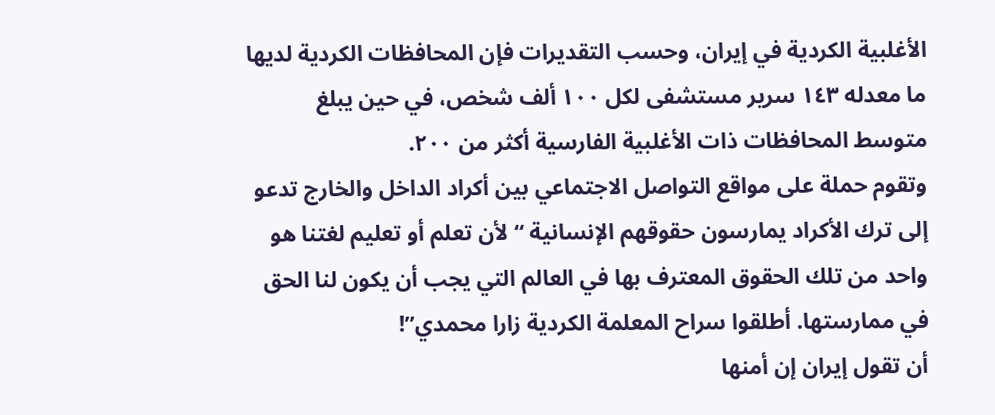الأغلبية الكردية في إيران، وحسب التقديرات فإن المحافظات الكردية لديها ما معدله ١٤٣ سرير مستشفى لكل ١٠٠ ألف شخص، في حين يبلغ متوسط المحافظات ذات الأغلبية الفارسية أكثر من ٢٠٠.
وتقوم حملة على مواقع التواصل الاجتماعي بين أكراد الداخل والخارج تدعو إلى ترك الأكراد يمارسون حقوقهم الإنسانية “لأن تعلم أو تعليم لغتنا هو واحد من تلك الحقوق المعترف بها في العالم التي يجب أن يكون لنا الحق في ممارستها. أطلقوا سراح المعلمة الكردية زارا محمدي”!
أن تقول إيران إن أمنها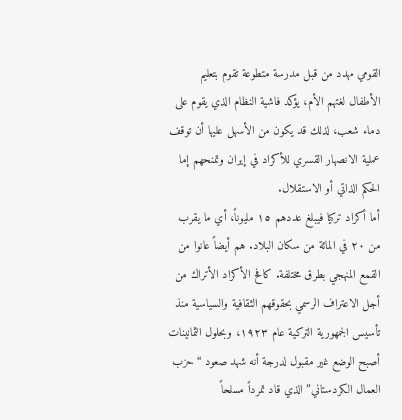القومي مهدد من قبل مدرسة متطوعة تقوم بتعليم الأطفال لغتهم الأم، يؤكد فاشية النظام الذي يقوم على دماء شعب، لذلك قد يكون من الأسهل عليها أن توقف عملية الانصهار القسري للأكراد في إيران وتمنحهم إما الحكم الذاتي أو الاستقلال.
أما أكراد تركيا فيبلغ عددهم ١٥ مليوناً، أي ما يقرب من ٢٠ في المائة من سكان البلاد. هم أيضاً عانوا من القمع المنهجي بطرق مختلفة. كافح الأكراد الأتراك من أجل الاعتراف الرسمي بحقوقهم الثقافية والسياسية منذ تأسيس الجمهورية التركية عام ١٩٢٣، وبحلول الثمانينات أصبح الوضع غير مقبول لدرجة أنه شهد صعود “حزب العمال الكردستاني” الذي قاد تمرداً مسلحاً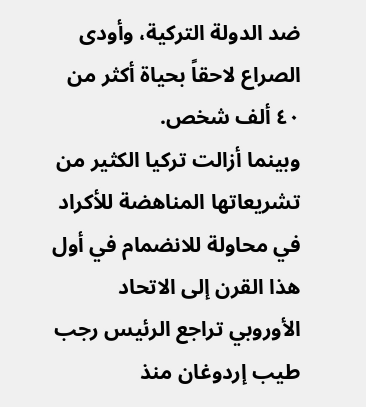ضد الدولة التركية، وأودى الصراع لاحقاً بحياة أكثر من ٤٠ ألف شخص.
وبينما أزالت تركيا الكثير من تشريعاتها المناهضة للأكراد في محاولة للانضمام في أول هذا القرن إلى الاتحاد الأوروبي تراجع الرئيس رجب طيب إردوغان منذ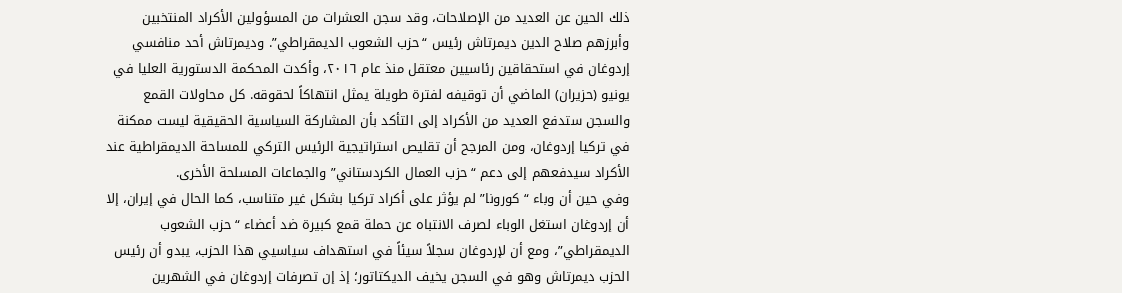ذلك الحين عن العديد من الإصلاحات، وقد سجن العشرات من المسؤولين الأكراد المنتخبين وأبرزهم صلاح الدين ديمرتاش رئيس “حزب الشعوب الديمقراطي”. وديمرتاش أحد منافسي إردوغان في استحقاقين رئاسيين معتقل منذ عام ٢٠١٦، وأكدت المحكمة الدستورية العليا في يونيو (حزيران) الماضي أن توقيفه لفترة طويلة يمثل انتهاكاً لحقوقه. كل محاولات القمع والسجن ستدفع العديد من الأكراد إلى التأكد بأن المشاركة السياسية الحقيقية ليست ممكنة في تركيا إردوغان، ومن المرجح أن تقليص استراتيجية الرئيس التركي للمساحة الديمقراطية عند الأكراد سيدفعهم إلى دعم “حزب العمال الكردستاني” والجماعات المسلحة الأخرى.
وفي حين أن وباء “كورونا” لم يؤثر على أكراد تركيا بشكل غير متناسب، كما الحال في إيران، إلا أن إردوغان استغل الوباء لصرف الانتباه عن حملة قمع كبيرة ضد أعضاء “حزب الشعوب الديمقراطي”، ومع أن لإردوغان سجلاً سيئاً في استهداف سياسيي هذا الحزب، يبدو أن رئيس الحزب ديمرتاش وهو في السجن يخيف الديكتاتور؛ إذ إن تصرفات إردوغان في الشهرين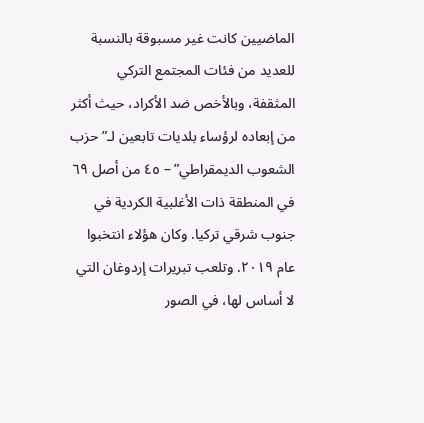الماضيين كانت غير مسبوقة بالنسبة للعديد من فئات المجتمع التركي المثقفة، وبالأخص ضد الأكراد، حيث أكثر من إبعاده لرؤساء بلديات تابعين لـ”حزب الشعوب الديمقراطي” – ٤٥ من أصل ٦٩ في المنطقة ذات الأغلبية الكردية في جنوب شرقي تركيا. وكان هؤلاء انتخبوا عام ٢٠١٩. وتلعب تبريرات إردوغان التي لا أساس لها، في الصور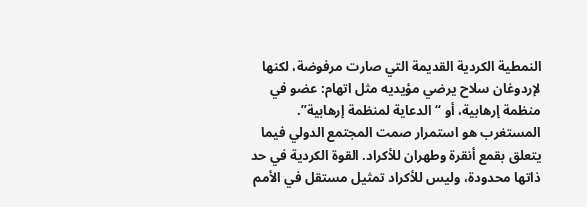النمطية الكردية القديمة التي صارت مرفوضة، لكنها لإردوغان سلاح يرضي مؤيديه مثل اتهام: عضو في منظمة إرهابية، أو “الدعاية لمنظمة إرهابية”.
المستغرب هو استمرار صمت المجتمع الدولي فيما يتعلق بقمع أنقرة وطهران للأكراد. القوة الكردية في حد ذاتها محدودة، وليس للأكراد تمثيل مستقل في الأمم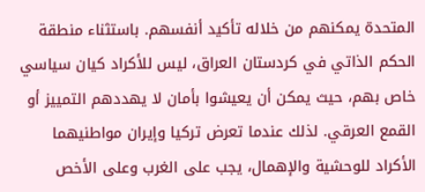المتحدة يمكنهم من خلاله تأكيد أنفسهم. باستثناء منطقة الحكم الذاتي في كردستان العراق، ليس للأكراد كيان سياسي خاص بهم، حيث يمكن أن يعيشوا بأمان لا يهددهم التمييز أو القمع العرقي. لذلك عندما تعرض تركيا وإيران مواطنيهما الأكراد للوحشية والإهمال، يجب على الغرب وعلى الأخص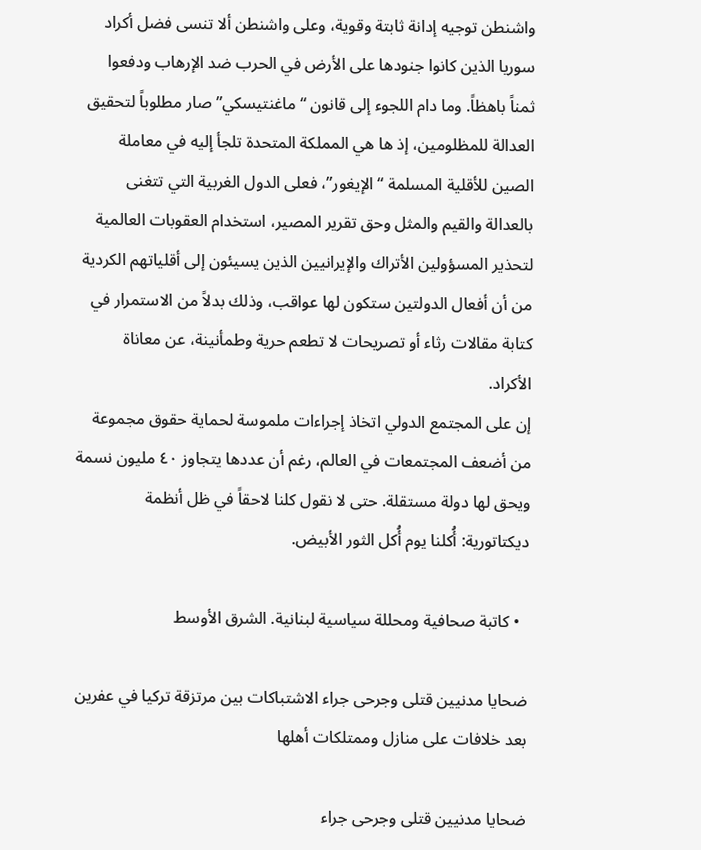واشنطن توجيه إدانة ثابتة وقوية، وعلى واشنطن ألا تنسى فضل أكراد سوريا الذين كانوا جنودها على الأرض في الحرب ضد الإرهاب ودفعوا ثمناً باهظاً. وما دام اللجوء إلى قانون “ماغنتيسكي” صار مطلوباً لتحقيق العدالة للمظلومين، إذ ها هي المملكة المتحدة تلجأ إليه في معاملة الصين للأقلية المسلمة “الإيغور”، فعلى الدول الغربية التي تتغنى بالعدالة والقيم والمثل وحق تقرير المصير، استخدام العقوبات العالمية لتحذير المسؤولين الأتراك والإيرانيين الذين يسيئون إلى أقلياتهم الكردية من أن أفعال الدولتين ستكون لها عواقب، وذلك بدلاً من الاستمرار في كتابة مقالات رثاء أو تصريحات لا تطعم حرية وطمأنينة، عن معاناة الأكراد.
إن على المجتمع الدولي اتخاذ إجراءات ملموسة لحماية حقوق مجموعة من أضعف المجتمعات في العالم، رغم أن عددها يتجاوز ٤٠ مليون نسمة ويحق لها دولة مستقلة. حتى لا نقول كلنا لاحقاً في ظل أنظمة ديكتاتورية: أُكلنا يوم أُكل الثور الأبيض.

  • كاتبة صحافية ومحللة سياسية لبنانية. الشرق الأوسط

ضحايا مدنيين قتلى وجرحى جراء الاشتباكات بين مرتزقة تركيا في عفرين بعد خلافات على منازل وممتلكات أهلها

ضحايا مدنيين قتلى وجرحى جراء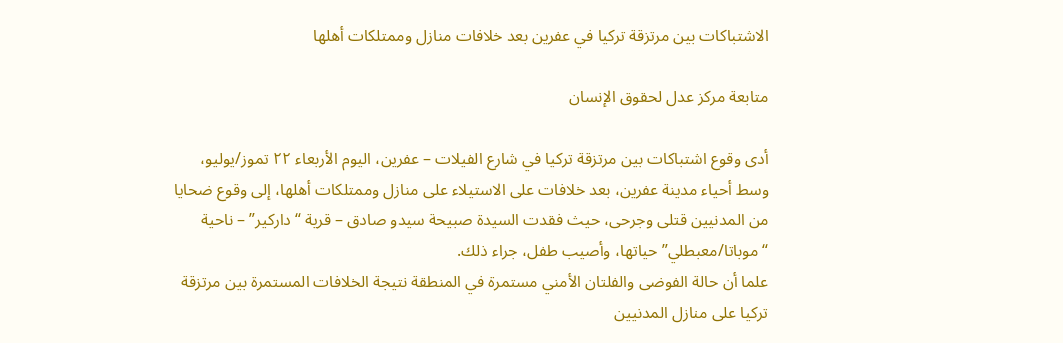الاشتباكات بين مرتزقة تركيا في عفرين بعد خلافات منازل وممتلكات أهلها

متابعة مركز عدل لحقوق الإنسان

أدى وقوع اشتباكات بين مرتزقة تركيا في شارع الفيلات – عفرين، اليوم الأربعاء ٢٢ تموز/يوليو، وسط أحياء مدينة عفرين، بعد خلافات على الاستيلاء على منازل وممتلكات أهلها، إلى وقوع ضحايا من المدنيين قتلى وجرحى، حيث فقدت السيدة صبيحة سيدو صادق – قرية “داركير” – ناحية “موباتا/معبطلي” حياتها، وأصيب طفل، جراء ذلك.
علما أن حالة الفوضى والفلتان الأمني مستمرة في المنطقة نتيجة الخلافات المستمرة بين مرتزقة تركيا على منازل المدنيين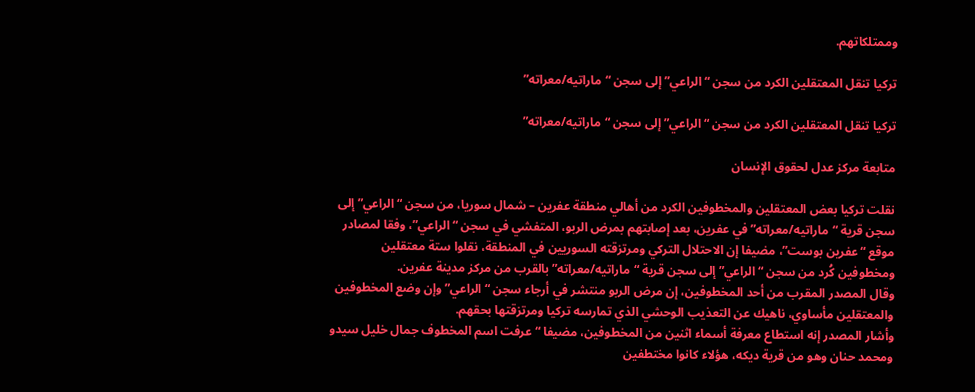وممتلكاتهم.

تركيا تنقل المعتقلين الكرد من سجن “الراعي” إلى سجن “ماراتيه/معراته”

تركيا تنقل المعتقلين الكرد من سجن “الراعي” إلى سجن “ماراتيه/معراته”

متابعة مركز عدل لحقوق الإنسان

نقلت تركيا بعض المعتقلين والمخطوفين الكرد من أهالي منطقة عفرين – شمال سوريا، من سجن “الراعي” إلى سجن قرية “ماراتيه/معراته” في عفرين، بعد إصابتهم بمرض الربو، المتفشي في سجن “الراعي”، وفقا لمصادر موقع “عفرين بوست”، مضيفا إن الاحتلال التركي ومرتزقته السوريين في المنطقة، نقلوا ستة معتقلين ومخطوفين كُرد من سجن “الراعي” إلى سجن قرية “ماراتيه/معراته” بالقرب من مركز مدينة عفرين.
وقال المصدر المقرب من أحد المخطوفين، إن مرض الربو منتشر في أرجاء سجن “الراعي” وإن وضع المخطوفين والمعتقلين مأساوي، ناهيك عن التعذيب الوحشي الذي تمارسه تركيا ومرتزقتها بحقهم.
وأشار المصدر إنه استطاع معرفة أسماء اثنين من المخطوفين، مضيفا “عرفت اسم المخطوف جمال خليل سيدو ومحمد حنان وهو من قرية ديكه، هؤلاء كانوا مختطفين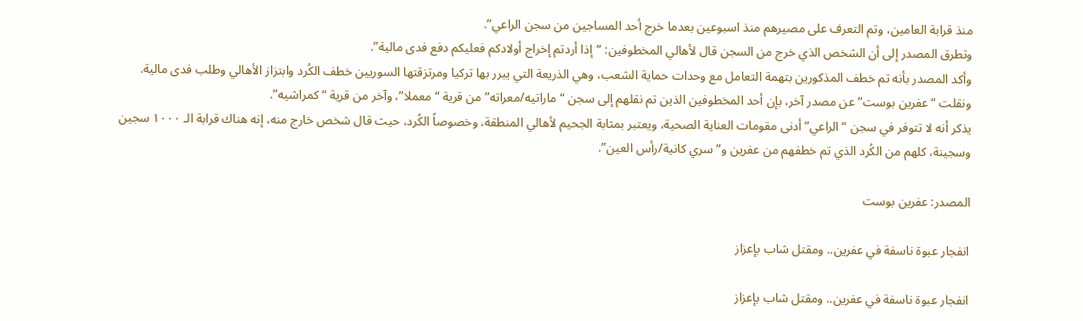منذ قرابة العامين، وتم التعرف على مصيرهم منذ اسبوعين بعدما خرج أحد المساجين من سجن الراعي”.
وتطرق المصدر إلى أن الشخص الذي خرج من السجن قال لأهالي المخطوفين: “إذا أردتم إخراج أولادكم فعليكم دفع فدى مالية”.
وأكد المصدر بأنه تم خطف المذكورين بتهمة التعامل مع وحدات حماية الشعب، وهي الذريعة التي يبرر بها تركيا ومرتزقتها السوريين خطف الكُرد وابتزاز الأهالي وطلب فدى مالية.
ونقلت “عفرين بوست” عن مصدر آخر، بإن أحد المخطوفين الذين تم نقلهم إلى سجن “ماراتيه/معراته” من قرية “معملا”، وآخر من قرية “كمراشيه”.
يذكر أنه لا تتوفر في سجن “الراعي” أدنى مقومات العناية الصحية، ويعتبر بمثابة الجحيم لأهالي المنطقة، وخصوصاً الكُرد، حيث قال شخص خارج منه، إنه هناك قرابة الـ ١٠٠٠ سجين وسجينة، كلهم من الكُرد الذي تم خطفهم من عفرين و”سري كانية/رأس العين”.

المصدر: عفرين بوست

انفجار عبوة ناسفة في عفرين.. ومقتل شاب بإعزاز

انفجار عبوة ناسفة في عفرين.. ومقتل شاب بإعزاز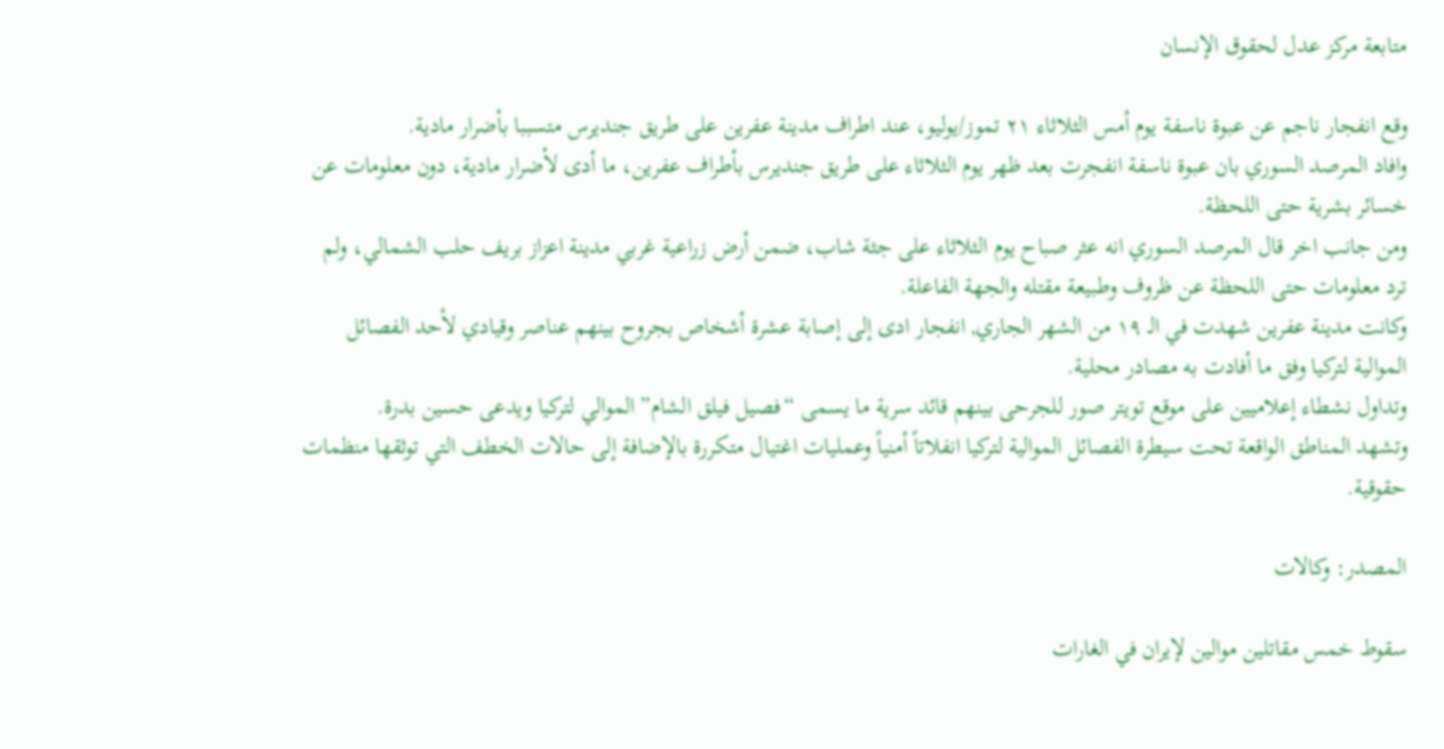متابعة مركز عدل لحقوق الإنسان

وقع انفجار ناجم عن عبوة ناسفة يوم أمس الثلاثاء ٢١ تموز/يوليو، عند اطراف مدينة عفرين على طريق جنديرس متسببا بأضرار مادية.
وافاد المرصد السوري بان عبوة ناسفة انفجرت بعد ظهر يوم الثلاثاء على طريق جنديرس بأطراف عفرين، ما أدى لأضرار مادية، دون معلومات عن خسائر بشرية حتى اللحظة.
ومن جانب اخر قال المرصد السوري انه عثر صباح يوم الثلاثاء على جثة شاب، ضمن أرض زراعية غربي مدينة اعزاز بريف حلب الشمالي، ولم ترد معلومات حتى اللحظة عن ظروف وطبيعة مقتله والجهة الفاعلة.
وكانت مدينة عفرين شهدت في الـ ١٩ من الشهر الجاري, انفجار ادى إلى إصابة عشرة أشخاص بجروح بينهم عناصر وقيادي لأحد الفصائل الموالية لتركيا وفق ما أفادت به مصادر محلية.
وتداول نشطاء إعلاميين على موقع تويتر صور للجرحى بينهم قائد سرية ما يسمى “فصيل فيلق الشام” الموالي لتركيا ويدعى حسين بدرة.
وتشهد المناطق الواقعة تحت سيطرة الفصائل الموالية لتركيا انفلاتاً أمنياً وعمليات اغتيال متكررة بالإضافة إلى حالات الخطف التي توثقها منظمات حقوقية.

المصدر: وكالات

سقوط خمس مقاتلين موالين لإيران في الغارات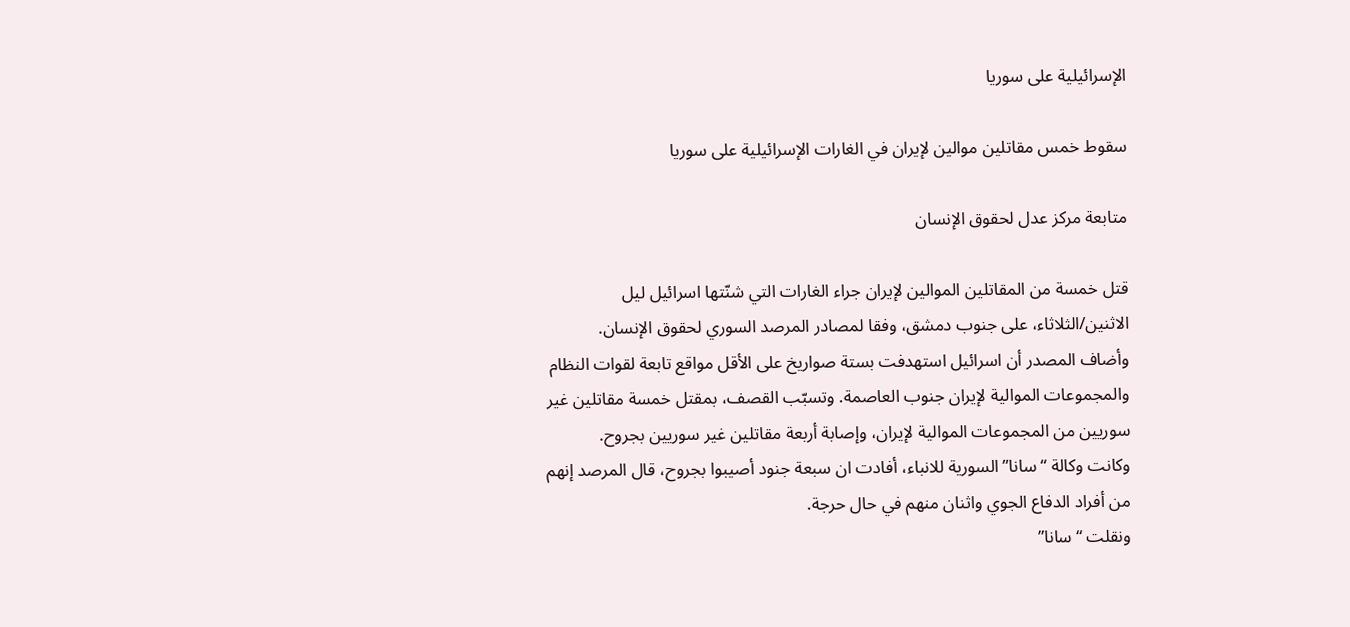الإسرائيلية على سوريا

سقوط خمس مقاتلين موالين لإيران في الغارات الإسرائيلية على سوريا

متابعة مركز عدل لحقوق الإنسان

قتل خمسة من المقاتلين الموالين لإيران جراء الغارات التي شنّتها اسرائيل ليل الاثنين/الثلاثاء، على جنوب دمشق، وفقا لمصادر المرصد السوري لحقوق الإنسان.
وأضاف المصدر أن اسرائيل استهدفت بستة صواريخ على الأقل مواقع تابعة لقوات النظام والمجموعات الموالية لإيران جنوب العاصمة. وتسبّب القصف، بمقتل خمسة مقاتلين غير سوريين من المجموعات الموالية لإيران، وإصابة أربعة مقاتلين غير سوريين بجروح.
وكانت وكالة “سانا” السورية للانباء، أفادت ان سبعة جنود أصيبوا بجروح، قال المرصد إنهم من أفراد الدفاع الجوي واثنان منهم في حال حرجة.
ونقلت “سانا”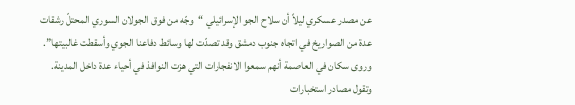عن مصدر عسكري ليلاً أن سلاح الجو الإسرائيلي “وجّه من فوق الجولان السوري المحتلّ رشقات عدة من الصواريخ في اتجاه جنوب دمشق وقد تصدّت لها وسائط دفاعنا الجوي وأسقطت غالبيتها”.
وروى سكان في العاصمة أنهم سمعوا الانفجارات التي هزت النوافذ في أحياء عدة داخل المدينة.
وتقول مصادر استخبارات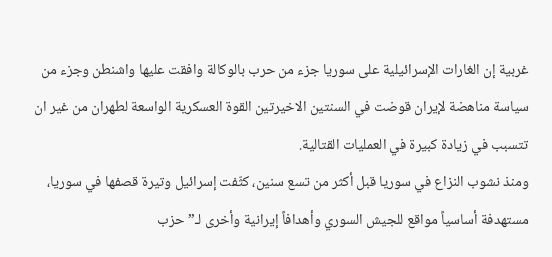غربية إن الغارات الإسرائيلية على سوريا جزء من حرب بالوكالة وافقت عليها واشنطن وجزء من سياسة مناهضة لإيران قوضت في السنتين الاخيرتين القوة العسكرية الواسعة لطهران من غير ان تتسبب في زيادة كبيرة في العمليات القتالية.
ومنذ نشوب النزاع في سوريا قبل أكثر من تسع سنين، كثّفت إسرائيل وتيرة قصفها في سوريا، مستهدفة أساسياً مواقع للجيش السوري وأهدافاً إيرانية وأخرى لـ”حزب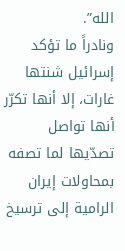الله”.
ونادراً ما تؤكد إسرائيل شنتها غارات، إلا أنها تكرّر أنها تواصل تصدّيها لما تصفه بمحاولات إيران الرامية إلى ترسيخ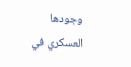وجودها العسكري في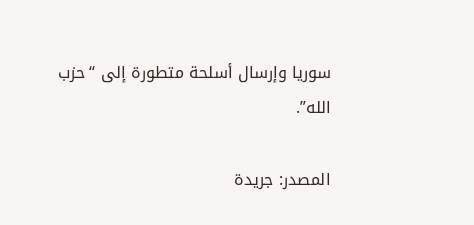سوريا وإرسال أسلحة متطورة إلى “حزب الله”.

المصدر: جريدة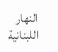النهار اللبنانية